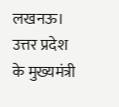लखनऊ। उत्तर प्रदेश के मुख्यमंत्री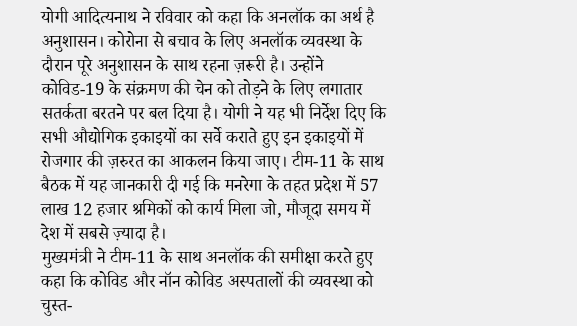योगी आदित्यनाथ ने रविवार को कहा कि अनलॉक का अर्थ है अनुशासन। कोरोना से बचाव के लिए अनलॉक व्यवस्था के दौरान पूरे अनुशासन के साथ रहना ज़रूरी है। उन्होंने कोविड-19 के संक्रमण की चेन को तोड़ने के लिए लगातार सतर्कता बरतने पर बल दिया है। योगी ने यह भी निर्देश दिए कि सभी औद्योगिक इकाइयों का सर्वे कराते हुए इन इकाइयों में रोजगार की ज़रुरत का आकलन किया जाए। टीम-11 के साथ बैठक में यह जानकारी दी गई कि मनरेगा के तहत प्रदेश में 57 लाख 12 हजार श्रमिकों को कार्य मिला जो, मौजूदा समय में देश में सबसे ज़्यादा है।
मुख्यमंत्री ने टीम-11 के साथ अनलॉक की समीक्षा करते हुए कहा कि कोविड और नॉन कोविड अस्पतालों की व्यवस्था को चुस्त-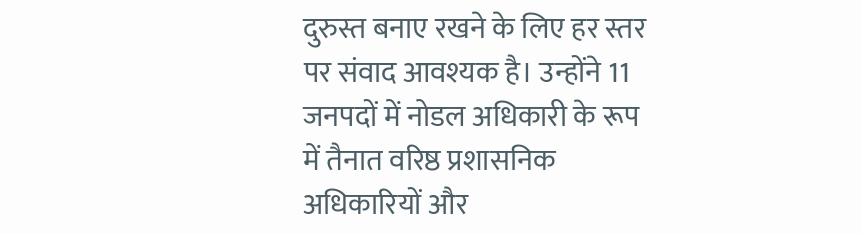दुरुस्त बनाए रखने के लिए हर स्तर पर संवाद आवश्यक है। उन्होंने 11 जनपदों में नोडल अधिकारी के रूप में तैनात वरिष्ठ प्रशासनिक अधिकारियों और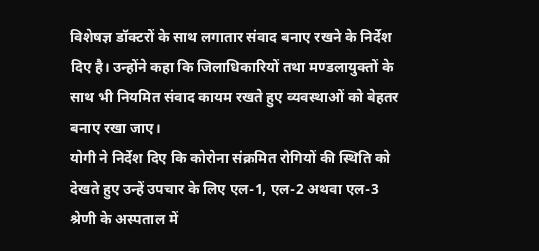विशेषज्ञ डॉक्टरों के साथ लगातार संवाद बनाए रखने के निर्देश दिए है। उन्होंने कहा कि जिलाधिकारियों तथा मण्डलायुक्तों के साथ भी नियमित संवाद कायम रखते हुए व्यवस्थाओं को बेहतर बनाए रखा जाए।
योगी ने निर्देश दिए कि कोरोना संक्रमित रोगियों की स्थिति को देखते हुए उन्हें उपचार के लिए एल-1, एल-2 अथवा एल-3 श्रेणी के अस्पताल में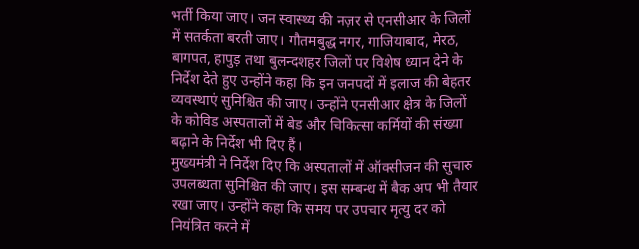भर्ती किया जाए। जन स्वास्थ्य की नज़र से एनसीआर के जिलों में सतर्कता बरती जाए। गौतमबुद्ध नगर, गाजियाबाद, मेरठ, बागपत, हापुड़ तथा बुलन्दशहर जिलों पर विशेष ध्यान देने के निर्देश देते हुए उन्होंने कहा कि इन जनपदों में इलाज की बेहतर व्यवस्थाएं सुनिश्चित की जाए। उन्होंने एनसीआर क्षेत्र के जिलों के कोविड अस्पतालों में बेड और चिकित्सा कर्मियों की संख्या बढ़ाने के निर्देश भी दिए हैं।
मुख्यमंत्री ने निर्देश दिए कि अस्पतालों में ऑक्सीजन की सुचारु उपलब्धता सुनिश्चित की जाए। इस सम्बन्ध में बैक अप भी तैयार रखा जाए। उन्होंने कहा कि समय पर उपचार मृत्यु दर को नियंत्रित करने में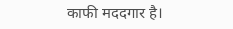काफी मददगार है।